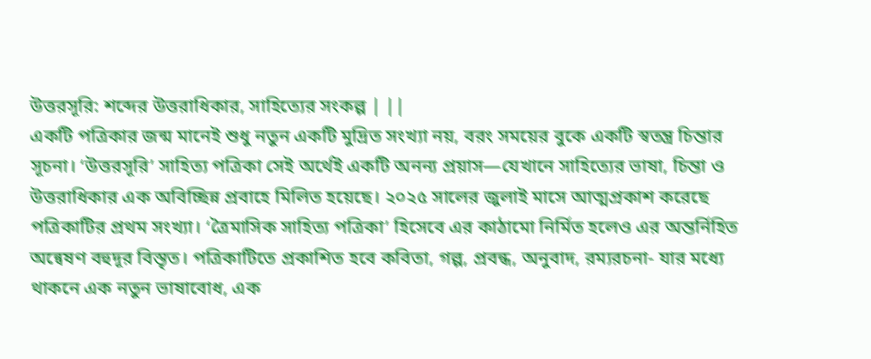উত্তরসূরি: শব্দের উত্তরাধিকার, সাহিত্যের সংকল্প | ||
একটি পত্রিকার জন্ম মানেই শুধু নতুন একটি মুদ্রিত সংখ্যা নয়, বরং সময়ের বুকে একটি স্বতন্ত্র চিন্তার সূচনা। ‘উত্তরসূরি’ সাহিত্য পত্রিকা সেই অর্থেই একটি অনন্য প্রয়াস—যেখানে সাহিত্যের ভাষা, চিন্তা ও উত্তরাধিকার এক অবিচ্ছিন্ন প্রবাহে মিলিত হয়েছে। ২০২৫ সালের জুলাই মাসে আত্মপ্রকাশ করেছে পত্রিকাটির প্রথম সংখ্যা। ‘ত্রৈমাসিক সাহিত্য পত্রিকা’ হিসেবে এর কাঠামো নির্মিত হলেও এর অন্তর্নিহিত অন্বেষণ বহুদূর বিস্তৃত। পত্রিকাটিতে প্রকাশিত হবে কবিতা, গল্প, প্রবন্ধ, অনুবাদ, রম্যরচনা- যার মধ্যে থাকনে এক নতুন ভাষাবোধ, এক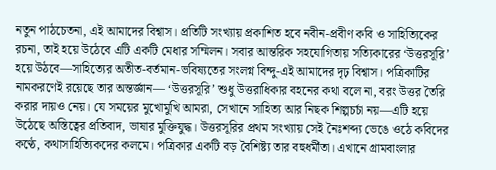নতুন পাঠচেতনা, এই আমাদের বিশ্বাস। প্রতিটি সংখ্যায় প্রকাশিত হবে নবীন-প্রবীণ কবি ও সাহিত্যিকের রচনা, তাই হয়ে উঠেবে এটি একটি মেধার সম্মিলন। সবার আন্তরিক সহযোগিতায় সত্যিকারের ‘উত্তরসূরি’ হয়ে উঠবে—সাহিত্যের অতীত-বর্তমান-ভবিষ্যতের সংলগ্ন বিন্দু-এই আমাদের দৃঢ় বিশ্বাস। পত্রিকাটির নামকরণেই রয়েছে তার অন্তর্জ্ঞান— ‘উত্তরসূরি’ শুধু উত্তরাধিকার বহনের কথা বলে না, বরং উত্তর তৈরি করার দায়ও নেয়। যে সময়ের মুখোমুখি আমরা, সেখানে সাহিত্য আর নিছক শিল্পচর্চা নয়—এটি হয়ে উঠেছে অস্তিত্বের প্রতিবাদ, ভাষার মুক্তিযুদ্ধ। উত্তরসূরির প্রথম সংখ্যায় সেই নৈঃশব্দ্য ভেঙে ওঠে কবিদের কণ্ঠে, কথাসাহিত্যিকদের কলমে। পত্রিকার একটি বড় বৈশিষ্ট্য তার বহুধর্মীতা। এখানে গ্রামবাংলার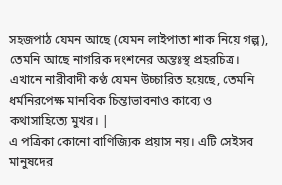সহজপাঠ যেমন আছে (যেমন লাইপাতা শাক নিয়ে গল্প), তেমনি আছে নাগরিক দংশনের অন্তঃস্থ প্রহরচিত্র। এখানে নারীবাদী কণ্ঠ যেমন উচ্চারিত হয়েছে, তেমনি ধর্মনিরপেক্ষ মানবিক চিন্তাভাবনাও কাব্যে ও কথাসাহিত্যে মুখর। |
এ পত্রিকা কোনো বাণিজ্যিক প্রয়াস নয়। এটি সেইসব মানুষদের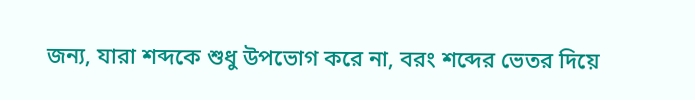জন্য, যারা শব্দকে শুধু উপভোগ করে না, বরং শব্দের ভেতর দিয়ে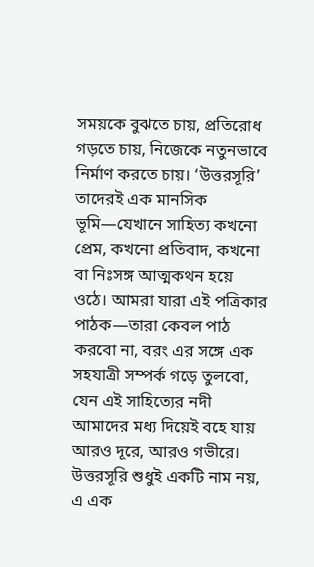সময়কে বুঝতে চায়, প্রতিরোধ গড়তে চায়, নিজেকে নতুনভাবে নির্মাণ করতে চায়। ‘উত্তরসূরি’ তাদেরই এক মানসিক ভূমি—যেখানে সাহিত্য কখনো প্রেম, কখনো প্রতিবাদ, কখনো বা নিঃসঙ্গ আত্মকথন হয়ে ওঠে। আমরা যারা এই পত্রিকার পাঠক—তারা কেবল পাঠ করবো না, বরং এর সঙ্গে এক সহযাত্রী সম্পর্ক গড়ে তুলবো, যেন এই সাহিত্যের নদী আমাদের মধ্য দিয়েই বহে যায় আরও দূরে, আরও গভীরে। উত্তরসূরি শুধুই একটি নাম নয়, এ এক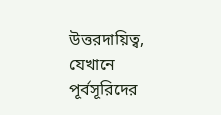উত্তরদায়িত্ব, যেখানে পূর্বসূরিদের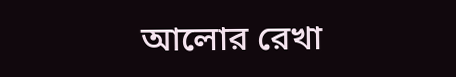আলোর রেখা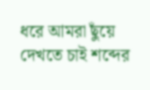ধরে আমরা ছুঁয়ে দেখতে চাই শব্দের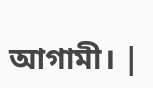আগামী। |